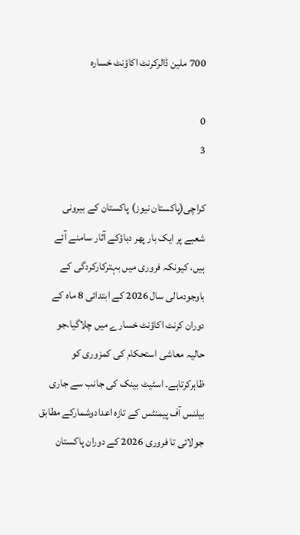700 ملین ڈالرکرنٹ اکاؤنٹ خسارہ

0
3

کراچی(پاکستان نیوز) پاکستان کے بیرونی شعبے پر ایک بار پھر دباؤکے آثار سامنے آئے ہیں، کیونکہ فروری میں بہترکارکردگی کے باوجودمالی سال 2026 کے ابتدائی 8 ماہ کے دوران کرنٹ اکاؤنٹ خسارے میں چلاگیا،جو حالیہ معاشی استحکام کی کمزوری کو ظاہرکرتاہے۔ اسٹیٹ بینک کی جانب سے جاری بیلنس آف پیمنٹس کے تازہ اعدادوشمارکے مطابق جولائی تا فروری 2026 کے دوران پاکستان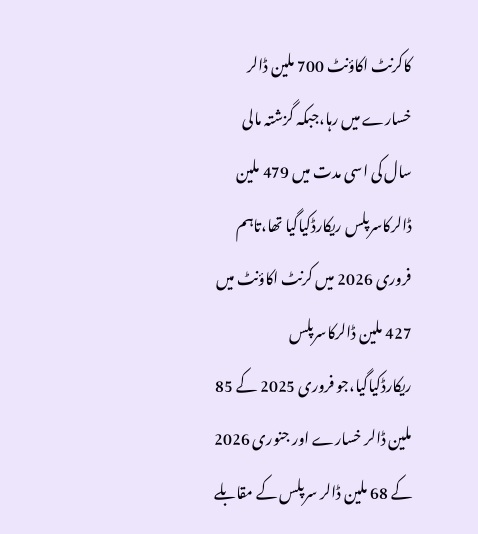کاکرنٹ اکاؤنٹ 700 ملین ڈالر خسارے میں رہا،جبکہ گزشتہ مالی سال کی اسی مدت میں 479 ملین ڈالرکاسرپلس ریکارڈکیاگیا تھا،تاہم فروری 2026 میں کرنٹ اکاؤنٹ میں 427 ملین ڈالرکاسرپلس ریکارڈکیاگیا،جو فروری 2025 کے 85 ملین ڈالر خسارے اور جنوری 2026 کے 68 ملین ڈالر سرپلس کے مقابلے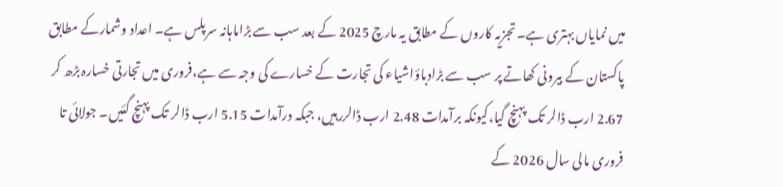میں نمایاں بہتری ہے۔ تجزیہ کاروں کے مطابق یہ مارچ 2025 کے بعد سب سے بڑاماہانہ سرپلس ہے۔ اعداد وشمارکے مطابق پاکستان کے بیرونی کھاتے پر سب سے بڑادباؤاشیاء کی تجارت کے خسارے کی وجہ سے ہے،فروری میں تجارتی خسارہ بڑھ کر 2.67 ارب ڈالر تک پہنچ گیا،کیونکہ برآمدات 2.48 ارب ڈالررہیں، جبکہ درآمدات 5.15 ارب ڈالر تک پہنچ گئیں۔ جولائی تا فروری مالی سال 2026 کے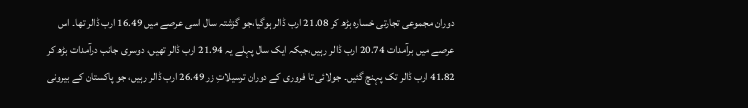دوران مجموعی تجارتی خسارہ بڑھ کر 21.08 ارب ڈالر ہوگیا،جو گزشتہ سال اسی عرصے میں 16.49 ارب ڈالر تھا۔ اس عرصے میں برآمدات 20.74 ارب ڈالر رہیں،جبکہ ایک سال پہلے یہ 21.94 ارب ڈالر تھیں، دوسری جانب درآمدات بڑھ کر 41.82 ارب ڈالر تک پہنچ گئیں۔ جولائی تا فروری کے دوران ترسیلاتِ زر 26.49 ارب ڈالر رہیں، جو پاکستان کے بیرونی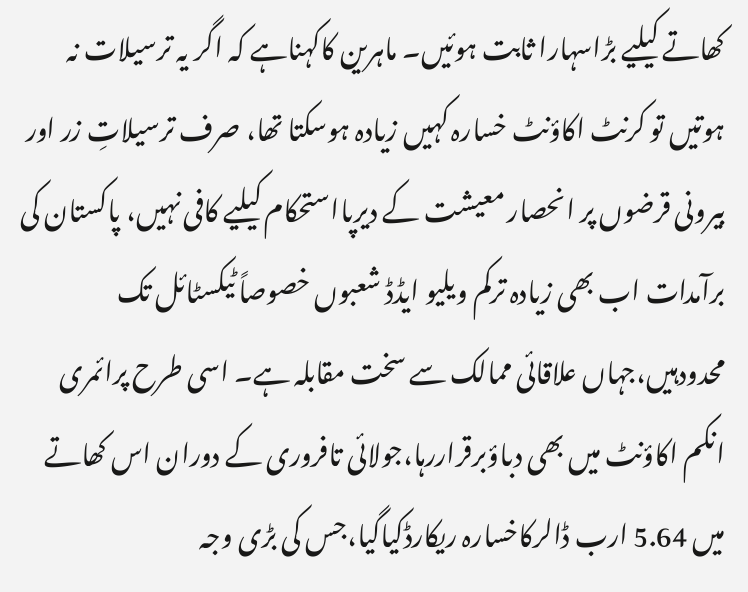کھاتے کیلیے بڑاسہارا ثابت ہوئیں۔ ماہرین کاکہناہے کہ اگر یہ ترسیلات نہ ہوتیں تو کرنٹ اکاؤنٹ خسارہ کہیں زیادہ ہوسکتا تھا، صرف ترسیلاتِ زر اور بیرونی قرضوں پر انحصار معیشت کے دیرپااستحکام کیلیے کافی نہیں، پاکستان کی برآمدات اب بھی زیادہ ترکم ویلیو ایڈڈ شعبوں خصوصاً ٹیکسٹائل تک محدودہیں،جہاں علاقائی ممالک سے سخت مقابلہ ہے۔ اسی طرح پرائمری انکم اکاؤنٹ میں بھی دباؤبرقراررہا،جولائی تافروری کے دوران اس کھاتے میں 5.64 ارب ڈالرکاخسارہ ریکارڈکیاگیا،جس کی بڑی وجہ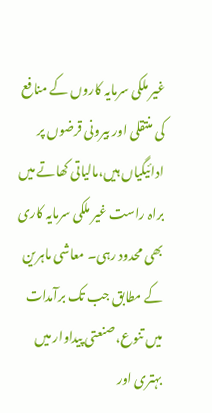غیر ملکی سرمایہ کاروں کے منافع کی منتقلی اور بیرونی قرضوں پر ادائیگیاں ہیں،مالیاتی کھاتے میں براہ راست غیر ملکی سرمایہ کاری بھی محدود رہی۔ معاشی ماہرین کے مطابق جب تک برآمدات میں تنوع،صنعتی پیداوار میں بہتری اور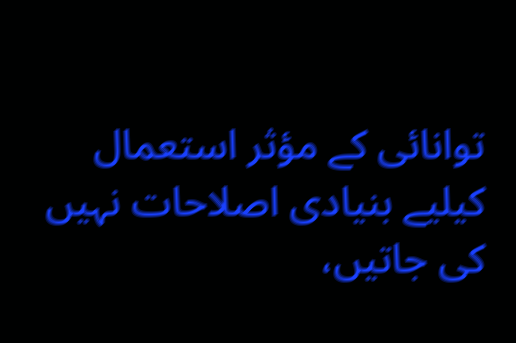توانائی کے مؤثر استعمال کیلیے بنیادی اصلاحات نہیں کی جاتیں،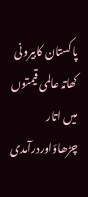پاکستان کابیرونی کھاتہ عالمی قیمتوں میں اتار چڑھاؤاوردرآمدی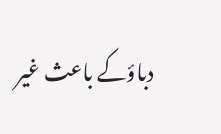دباؤکے باعث غیر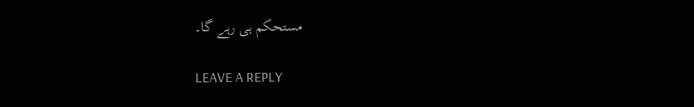مستحکم ہی رہے گا۔

LEAVE A REPLY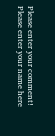Please enter your comment!
Please enter your name here